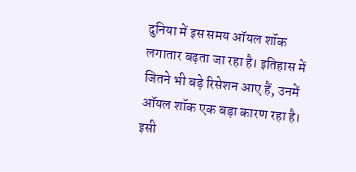दुनिया में इस समय ऑयल शॉक लगातार बढ़ता जा रहा है। इतिहास में जितने भी बड़े रिसेशन आए हैं, उनमें ऑयल शॉक एक बड़ा कारण रहा है। इसी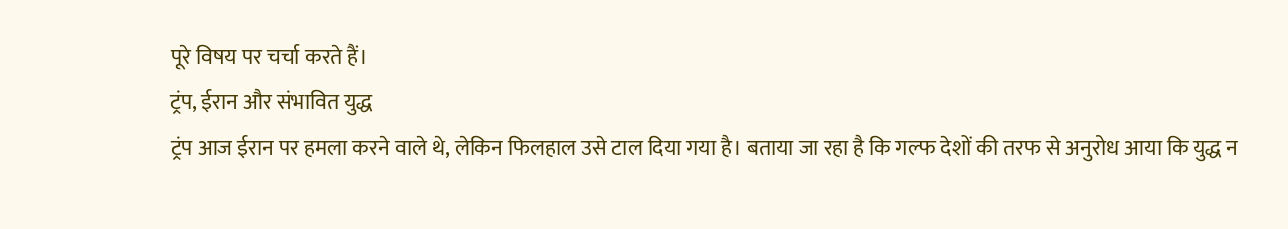पूरे विषय पर चर्चा करते हैं।
ट्रंप, ईरान और संभावित युद्ध
ट्रंप आज ईरान पर हमला करने वाले थे, लेकिन फिलहाल उसे टाल दिया गया है। बताया जा रहा है कि गल्फ देशों की तरफ से अनुरोध आया कि युद्ध न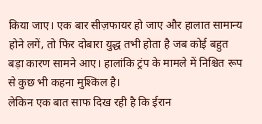किया जाए। एक बार सीज़फायर हो जाए और हालात सामान्य होने लगें, तो फिर दोबारा युद्ध तभी होता है जब कोई बहुत बड़ा कारण सामने आए। हालांकि ट्रंप के मामले में निश्चित रूप से कुछ भी कहना मुश्किल है।
लेकिन एक बात साफ दिख रही है कि ईरान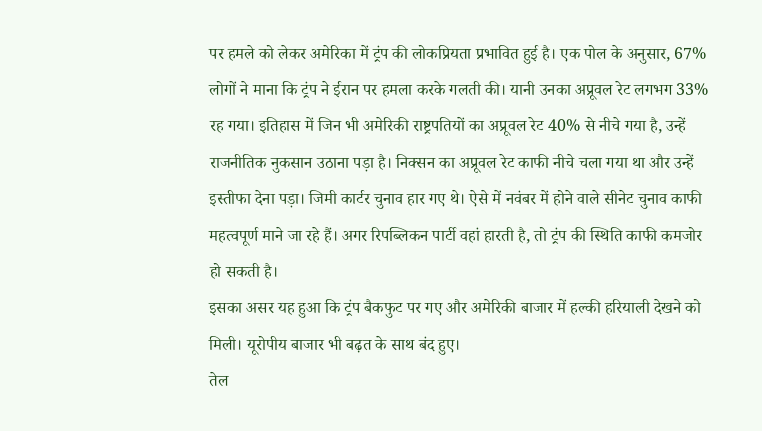पर हमले को लेकर अमेरिका में ट्रंप की लोकप्रियता प्रभावित हुई है। एक पोल के अनुसार, 67% लोगों ने माना कि ट्रंप ने ईरान पर हमला करके गलती की। यानी उनका अप्रूवल रेट लगभग 33% रह गया। इतिहास में जिन भी अमेरिकी राष्ट्रपतियों का अप्रूवल रेट 40% से नीचे गया है, उन्हें राजनीतिक नुकसान उठाना पड़ा है। निक्सन का अप्रूवल रेट काफी नीचे चला गया था और उन्हें इस्तीफा देना पड़ा। जिमी कार्टर चुनाव हार गए थे। ऐसे में नवंबर में होने वाले सीनेट चुनाव काफी महत्वपूर्ण माने जा रहे हैं। अगर रिपब्लिकन पार्टी वहां हारती है, तो ट्रंप की स्थिति काफी कमजोर हो सकती है।
इसका असर यह हुआ कि ट्रंप बैकफुट पर गए और अमेरिकी बाजार में हल्की हरियाली देखने को मिली। यूरोपीय बाजार भी बढ़त के साथ बंद हुए।
तेल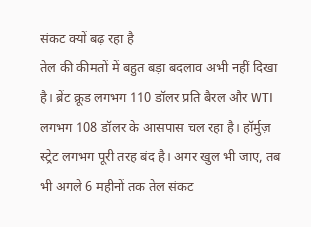संकट क्यों बढ़ रहा है
तेल की कीमतों में बहुत बड़ा बदलाव अभी नहीं दिखा है। ब्रेंट क्रूड लगभग 110 डॉलर प्रति बैरल और WTI लगभग 108 डॉलर के आसपास चल रहा है। हॉर्मुज़ स्ट्रेट लगभग पूरी तरह बंद है। अगर खुल भी जाए, तब भी अगले 6 महीनों तक तेल संकट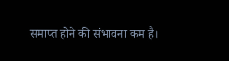समाप्त होने की संभावना कम है।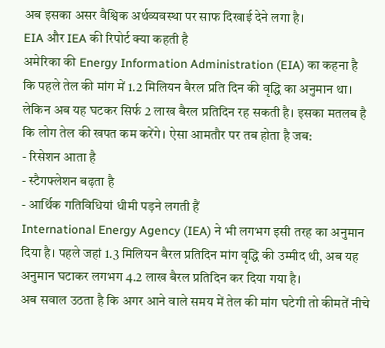अब इसका असर वैश्विक अर्थव्यवस्था पर साफ दिखाई देने लगा है।
EIA और IEA की रिपोर्ट क्या कहती है
अमेरिका की Energy Information Administration (EIA) का कहना है कि पहले तेल की मांग में 1.2 मिलियन बैरल प्रति दिन की वृद्धि का अनुमान था। लेकिन अब यह घटकर सिर्फ 2 लाख बैरल प्रतिदिन रह सकती है। इसका मतलब है कि लोग तेल की खपत कम करेंगे। ऐसा आमतौर पर तब होता है जब:
- रिसेशन आता है
- स्टैगफ्लेशन बढ़ता है
- आर्थिक गतिविधियां धीमी पड़ने लगती हैं
International Energy Agency (IEA) ने भी लगभग इसी तरह का अनुमान दिया है। पहले जहां 1.3 मिलियन बैरल प्रतिदिन मांग वृद्धि की उम्मीद थी, अब यह अनुमान घटाकर लगभग 4.2 लाख बैरल प्रतिदिन कर दिया गया है।
अब सवाल उठता है कि अगर आने वाले समय में तेल की मांग घटेगी तो कीमतें नीचे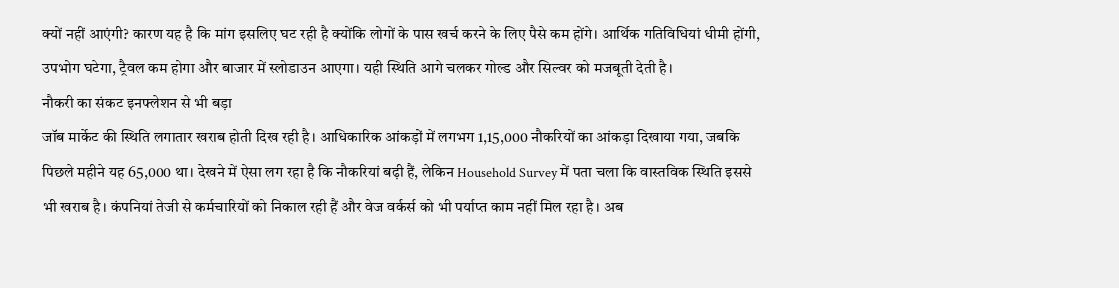क्यों नहीं आएंगी? कारण यह है कि मांग इसलिए घट रही है क्योंकि लोगों के पास खर्च करने के लिए पैसे कम होंगे। आर्थिक गतिविधियां धीमी होंगी, उपभोग घटेगा, ट्रैवल कम होगा और बाजार में स्लोडाउन आएगा। यही स्थिति आगे चलकर गोल्ड और सिल्वर को मजबूती देती है।
नौकरी का संकट इनफ्लेशन से भी बड़ा
जॉब मार्केट की स्थिति लगातार खराब होती दिख रही है। आधिकारिक आंकड़ों में लगभग 1,15,000 नौकरियों का आंकड़ा दिखाया गया, जबकि पिछले महीने यह 65,000 था। देखने में ऐसा लग रहा है कि नौकरियां बढ़ी हैं, लेकिन Household Survey में पता चला कि वास्तविक स्थिति इससे भी खराब है। कंपनियां तेजी से कर्मचारियों को निकाल रही हैं और वेज वर्कर्स को भी पर्याप्त काम नहीं मिल रहा है। अब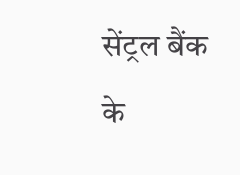सेंट्रल बैंक के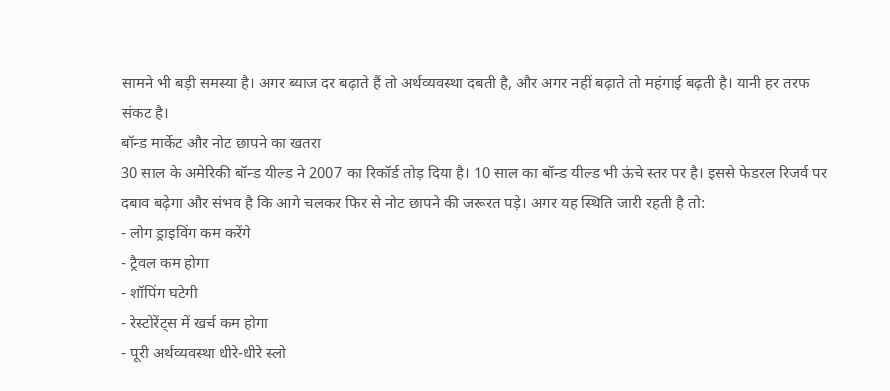सामने भी बड़ी समस्या है। अगर ब्याज दर बढ़ाते हैं तो अर्थव्यवस्था दबती है, और अगर नहीं बढ़ाते तो महंगाई बढ़ती है। यानी हर तरफ संकट है।
बॉन्ड मार्केट और नोट छापने का खतरा
30 साल के अमेरिकी बॉन्ड यील्ड ने 2007 का रिकॉर्ड तोड़ दिया है। 10 साल का बॉन्ड यील्ड भी ऊंचे स्तर पर है। इससे फेडरल रिजर्व पर दबाव बढ़ेगा और संभव है कि आगे चलकर फिर से नोट छापने की जरूरत पड़े। अगर यह स्थिति जारी रहती है तो:
- लोग ड्राइविंग कम करेंगे
- ट्रैवल कम होगा
- शॉपिंग घटेगी
- रेस्टोरेंट्स में खर्च कम होगा
- पूरी अर्थव्यवस्था धीरे-धीरे स्लो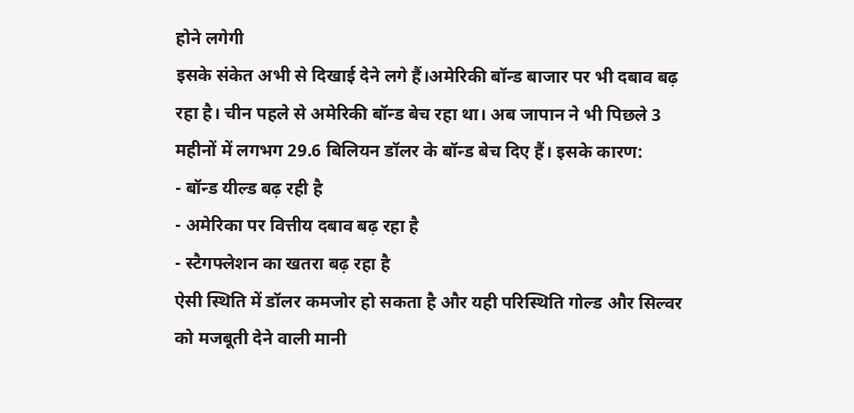होने लगेगी
इसके संकेत अभी से दिखाई देने लगे हैं।अमेरिकी बॉन्ड बाजार पर भी दबाव बढ़ रहा है। चीन पहले से अमेरिकी बॉन्ड बेच रहा था। अब जापान ने भी पिछले 3 महीनों में लगभग 29.6 बिलियन डॉलर के बॉन्ड बेच दिए हैं। इसके कारण:
- बॉन्ड यील्ड बढ़ रही है
- अमेरिका पर वित्तीय दबाव बढ़ रहा है
- स्टैगफ्लेशन का खतरा बढ़ रहा है
ऐसी स्थिति में डॉलर कमजोर हो सकता है और यही परिस्थिति गोल्ड और सिल्वर को मजबूती देने वाली मानी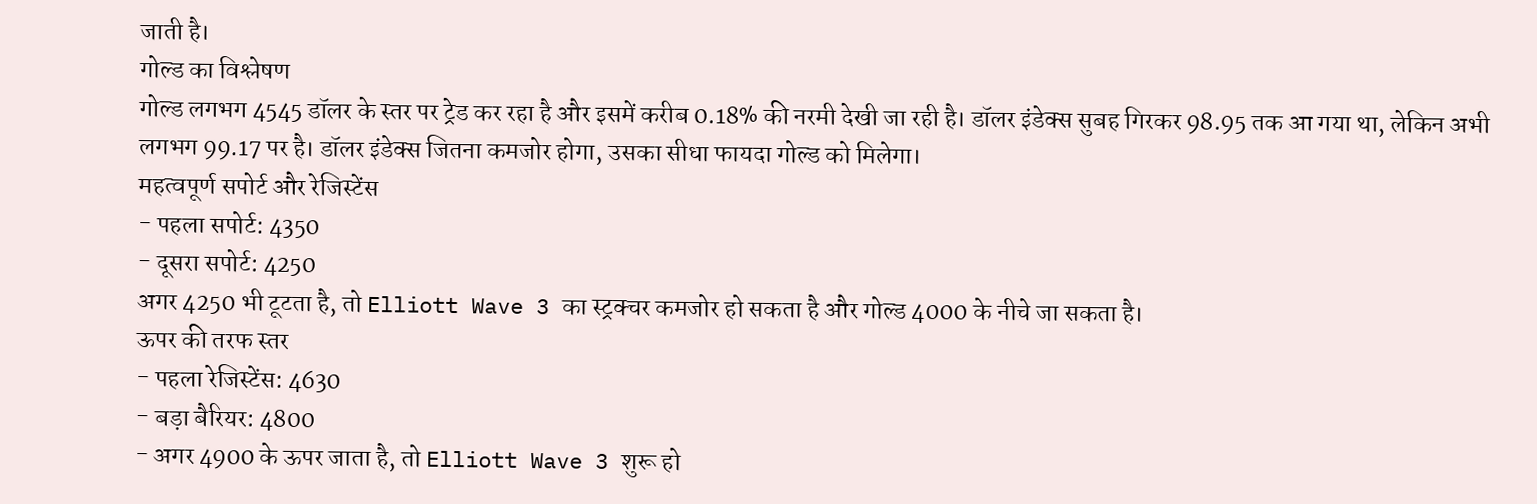जाती है।
गोल्ड का विश्लेषण
गोल्ड लगभग 4545 डॉलर के स्तर पर ट्रेड कर रहा है और इसमें करीब 0.18% की नरमी देखी जा रही है। डॉलर इंडेक्स सुबह गिरकर 98.95 तक आ गया था, लेकिन अभी लगभग 99.17 पर है। डॉलर इंडेक्स जितना कमजोर होगा, उसका सीधा फायदा गोल्ड को मिलेगा।
महत्वपूर्ण सपोर्ट और रेजिस्टेंस
- पहला सपोर्ट: 4350
- दूसरा सपोर्ट: 4250
अगर 4250 भी टूटता है, तो Elliott Wave 3 का स्ट्रक्चर कमजोर हो सकता है और गोल्ड 4000 के नीचे जा सकता है।
ऊपर की तरफ स्तर
- पहला रेजिस्टेंस: 4630
- बड़ा बैरियर: 4800
- अगर 4900 के ऊपर जाता है, तो Elliott Wave 3 शुरू हो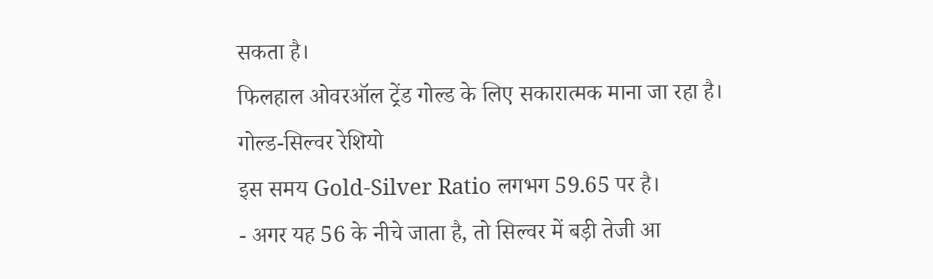सकता है।
फिलहाल ओवरऑल ट्रेंड गोल्ड के लिए सकारात्मक माना जा रहा है।
गोल्ड-सिल्वर रेशियो
इस समय Gold-Silver Ratio लगभग 59.65 पर है।
- अगर यह 56 के नीचे जाता है, तो सिल्वर में बड़ी तेजी आ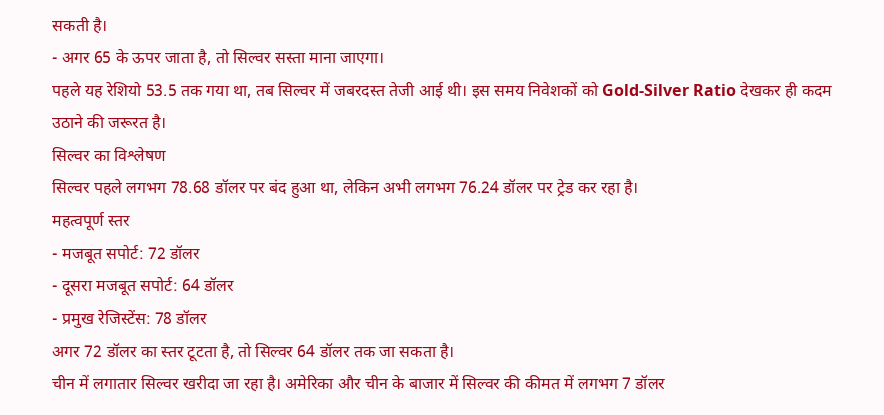सकती है।
- अगर 65 के ऊपर जाता है, तो सिल्वर सस्ता माना जाएगा।
पहले यह रेशियो 53.5 तक गया था, तब सिल्वर में जबरदस्त तेजी आई थी। इस समय निवेशकों को Gold-Silver Ratio देखकर ही कदम उठाने की जरूरत है।
सिल्वर का विश्लेषण
सिल्वर पहले लगभग 78.68 डॉलर पर बंद हुआ था, लेकिन अभी लगभग 76.24 डॉलर पर ट्रेड कर रहा है।
महत्वपूर्ण स्तर
- मजबूत सपोर्ट: 72 डॉलर
- दूसरा मजबूत सपोर्ट: 64 डॉलर
- प्रमुख रेजिस्टेंस: 78 डॉलर
अगर 72 डॉलर का स्तर टूटता है, तो सिल्वर 64 डॉलर तक जा सकता है।
चीन में लगातार सिल्वर खरीदा जा रहा है। अमेरिका और चीन के बाजार में सिल्वर की कीमत में लगभग 7 डॉलर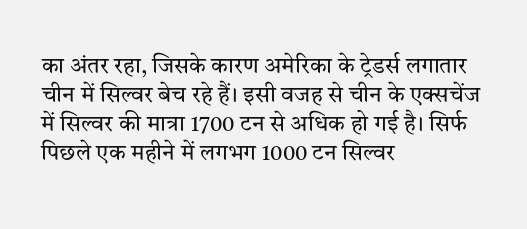का अंतर रहा, जिसके कारण अमेरिका के ट्रेडर्स लगातार चीन में सिल्वर बेच रहे हैं। इसी वजह से चीन के एक्सचेंज में सिल्वर की मात्रा 1700 टन से अधिक हो गई है। सिर्फ पिछले एक महीने में लगभग 1000 टन सिल्वर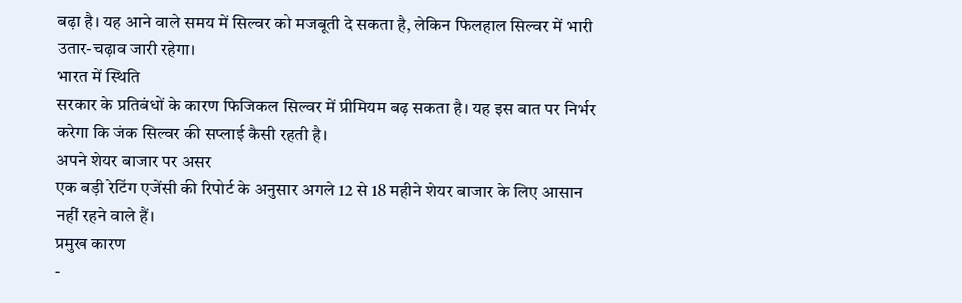बढ़ा है। यह आने वाले समय में सिल्वर को मजबूती दे सकता है, लेकिन फिलहाल सिल्वर में भारी उतार-चढ़ाव जारी रहेगा।
भारत में स्थिति
सरकार के प्रतिबंधों के कारण फिजिकल सिल्वर में प्रीमियम बढ़ सकता है। यह इस बात पर निर्भर करेगा कि जंक सिल्वर की सप्लाई कैसी रहती है।
अपने शेयर बाजार पर असर
एक बड़ी रेटिंग एजेंसी की रिपोर्ट के अनुसार अगले 12 से 18 महीने शेयर बाजार के लिए आसान नहीं रहने वाले हैं।
प्रमुख कारण
-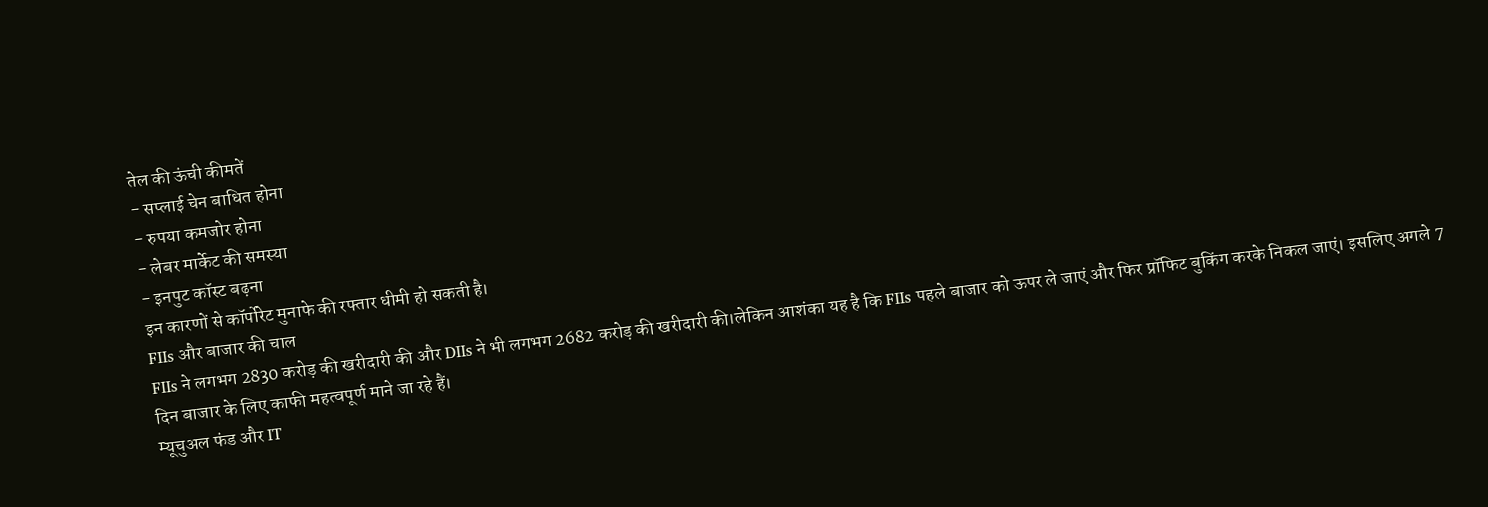तेल की ऊंची कीमतें
- सप्लाई चेन बाधित होना
- रुपया कमजोर होना
- लेबर मार्केट की समस्या
- इनपुट कॉस्ट बढ़ना
इन कारणों से कॉर्पोरेट मुनाफे की रफ्तार धीमी हो सकती है।
FIIs और बाजार की चाल
FIIs ने लगभग 2830 करोड़ की खरीदारी की और DIIs ने भी लगभग 2682 करोड़ की खरीदारी की।लेकिन आशंका यह है कि FIIs पहले बाजार को ऊपर ले जाएं और फिर प्रॉफिट बुकिंग करके निकल जाएं। इसलिए अगले 7 दिन बाजार के लिए काफी महत्वपूर्ण माने जा रहे हैं।
म्यूचुअल फंड और IT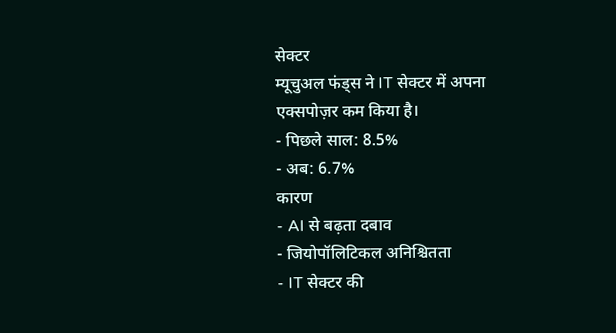सेक्टर
म्यूचुअल फंड्स ने IT सेक्टर में अपना एक्सपोज़र कम किया है।
- पिछले साल: 8.5%
- अब: 6.7%
कारण
- AI से बढ़ता दबाव
- जियोपॉलिटिकल अनिश्चितता
- IT सेक्टर की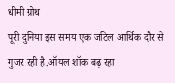धीमी ग्रोथ
पूरी दुनिया इस समय एक जटिल आर्थिक दौर से गुजर रही है.ऑयल शॉक बढ़ रहा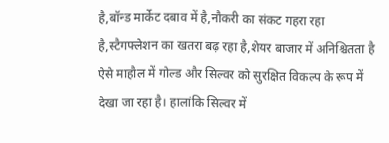है,बॉन्ड मार्केट दबाव में है,नौकरी का संकट गहरा रहा है,स्टैगफ्लेशन का खतरा बढ़ रहा है,शेयर बाजार में अनिश्चितता है ऐसे माहौल में गोल्ड और सिल्वर को सुरक्षित विकल्प के रूप में देखा जा रहा है। हालांकि सिल्वर में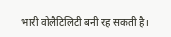भारी वोलैटिलिटी बनी रह सकती है।